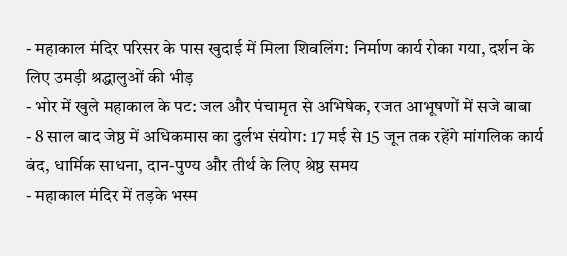- महाकाल मंदिर परिसर के पास खुदाई में मिला शिवलिंग: निर्माण कार्य रोका गया, दर्शन के लिए उमड़ी श्रद्धालुओं की भीड़
- भोर में खुले महाकाल के पट: जल और पंचामृत से अभिषेक, रजत आभूषणों में सजे बाबा
- 8 साल बाद जेष्ठ में अधिकमास का दुर्लभ संयोग: 17 मई से 15 जून तक रहेंगे मांगलिक कार्य बंद, धार्मिक साधना, दान-पुण्य और तीर्थ के लिए श्रेष्ठ समय
- महाकाल मंदिर में तड़के भस्म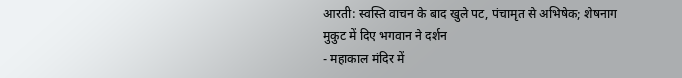आरती: स्वस्ति वाचन के बाद खुले पट, पंचामृत से अभिषेक; शेषनाग मुकुट में दिए भगवान ने दर्शन
- महाकाल मंदिर में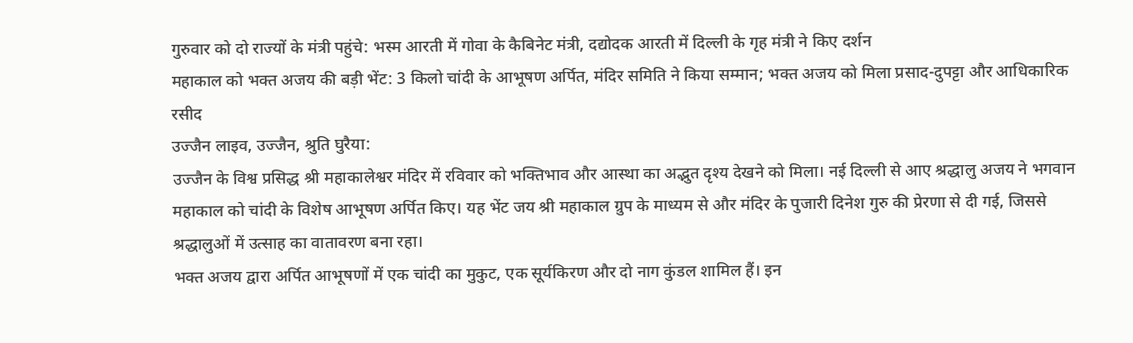गुरुवार को दो राज्यों के मंत्री पहुंचे: भस्म आरती में गोवा के कैबिनेट मंत्री, दद्योदक आरती में दिल्ली के गृह मंत्री ने किए दर्शन
महाकाल को भक्त अजय की बड़ी भेंट: 3 किलो चांदी के आभूषण अर्पित, मंदिर समिति ने किया सम्मान; भक्त अजय को मिला प्रसाद-दुपट्टा और आधिकारिक रसीद
उज्जैन लाइव, उज्जैन, श्रुति घुरैया:
उज्जैन के विश्व प्रसिद्ध श्री महाकालेश्वर मंदिर में रविवार को भक्तिभाव और आस्था का अद्भुत दृश्य देखने को मिला। नई दिल्ली से आए श्रद्धालु अजय ने भगवान महाकाल को चांदी के विशेष आभूषण अर्पित किए। यह भेंट जय श्री महाकाल ग्रुप के माध्यम से और मंदिर के पुजारी दिनेश गुरु की प्रेरणा से दी गई, जिससे श्रद्धालुओं में उत्साह का वातावरण बना रहा।
भक्त अजय द्वारा अर्पित आभूषणों में एक चांदी का मुकुट, एक सूर्यकिरण और दो नाग कुंडल शामिल हैं। इन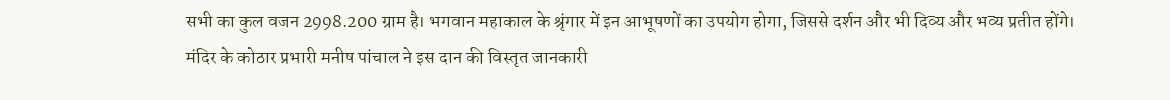सभी का कुल वजन 2998.200 ग्राम है। भगवान महाकाल के श्रृंगार में इन आभूषणों का उपयोग होगा, जिससे दर्शन और भी दिव्य और भव्य प्रतीत होंगे।
मंदिर के कोठार प्रभारी मनीष पांचाल ने इस दान की विस्तृत जानकारी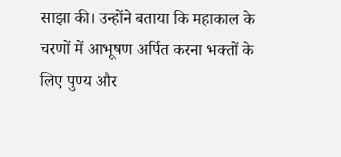साझा की। उन्होंने बताया कि महाकाल के चरणों में आभूषण अर्पित करना भक्तों के लिए पुण्य और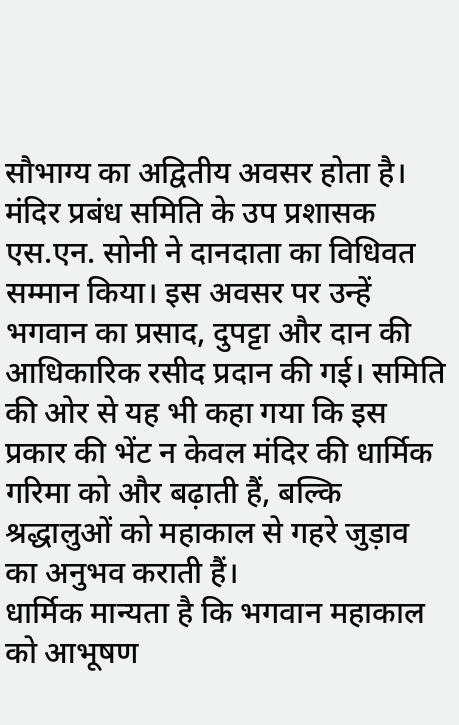सौभाग्य का अद्वितीय अवसर होता है।
मंदिर प्रबंध समिति के उप प्रशासक एस.एन. सोनी ने दानदाता का विधिवत सम्मान किया। इस अवसर पर उन्हें भगवान का प्रसाद, दुपट्टा और दान की आधिकारिक रसीद प्रदान की गई। समिति की ओर से यह भी कहा गया कि इस प्रकार की भेंट न केवल मंदिर की धार्मिक गरिमा को और बढ़ाती हैं, बल्कि श्रद्धालुओं को महाकाल से गहरे जुड़ाव का अनुभव कराती हैं।
धार्मिक मान्यता है कि भगवान महाकाल को आभूषण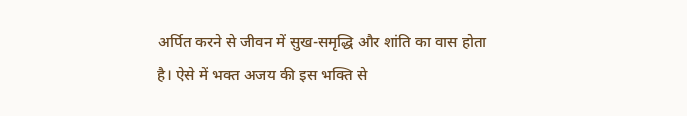अर्पित करने से जीवन में सुख-समृद्धि और शांति का वास होता है। ऐसे में भक्त अजय की इस भक्ति से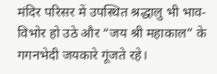मंदिर परिसर में उपस्थित श्रद्धालु भी भाव-विभोर हो उठे और “जय श्री महाकाल” के गगनभेदी जयकारे गूंजते रहे।